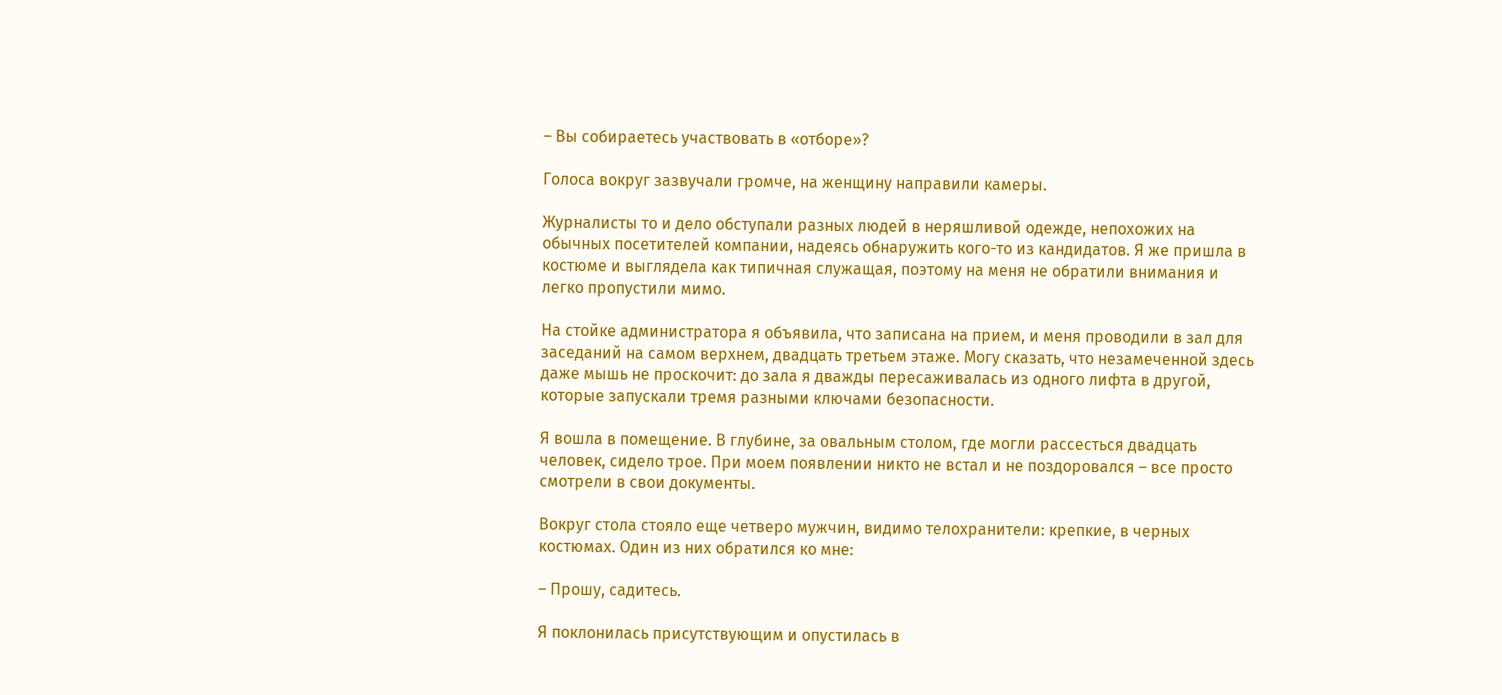– Вы собираетесь участвовать в «отборе»?

Голоса вокруг зазвучали громче, на женщину направили камеры.

Журналисты то и дело обступали разных людей в неряшливой одежде, непохожих на обычных посетителей компании, надеясь обнаружить кого-то из кандидатов. Я же пришла в костюме и выглядела как типичная служащая, поэтому на меня не обратили внимания и легко пропустили мимо.

На стойке администратора я объявила, что записана на прием, и меня проводили в зал для заседаний на самом верхнем, двадцать третьем этаже. Могу сказать, что незамеченной здесь даже мышь не проскочит: до зала я дважды пересаживалась из одного лифта в другой, которые запускали тремя разными ключами безопасности.

Я вошла в помещение. В глубине, за овальным столом, где могли рассесться двадцать человек, сидело трое. При моем появлении никто не встал и не поздоровался – все просто смотрели в свои документы.

Вокруг стола стояло еще четверо мужчин, видимо телохранители: крепкие, в черных костюмах. Один из них обратился ко мне:

– Прошу, садитесь.

Я поклонилась присутствующим и опустилась в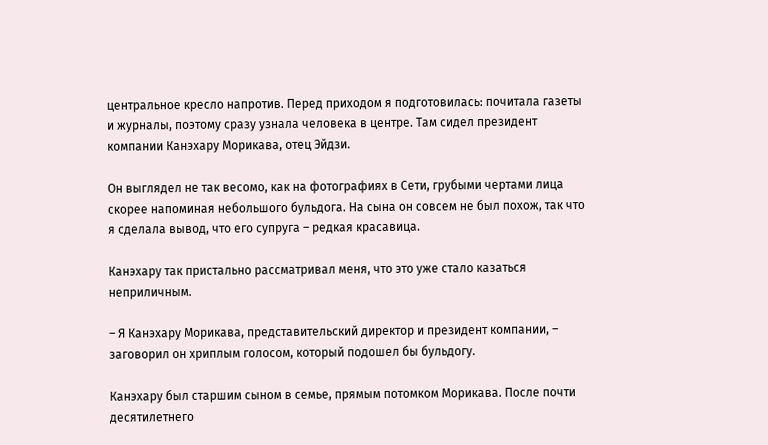центральное кресло напротив. Перед приходом я подготовилась: почитала газеты и журналы, поэтому сразу узнала человека в центре. Там сидел президент компании Канэхару Морикава, отец Эйдзи.

Он выглядел не так весомо, как на фотографиях в Сети, грубыми чертами лица скорее напоминая небольшого бульдога. На сына он совсем не был похож, так что я сделала вывод, что его супруга – редкая красавица.

Канэхару так пристально рассматривал меня, что это уже стало казаться неприличным.

– Я Канэхару Морикава, представительский директор и президент компании, – заговорил он хриплым голосом, который подошел бы бульдогу.

Канэхару был старшим сыном в семье, прямым потомком Морикава. После почти десятилетнего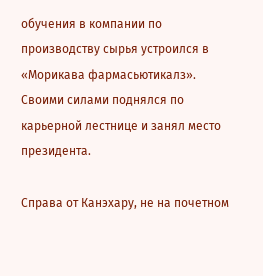обучения в компании по производству сырья устроился в «Морикава фармасьютикалз». Своими силами поднялся по карьерной лестнице и занял место президента.

Справа от Канэхару, не на почетном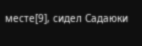месте[9], сидел Садаюки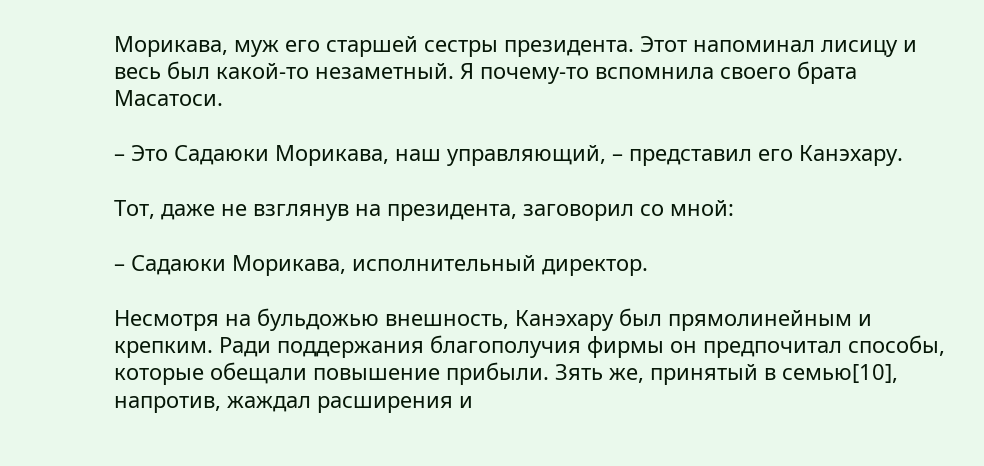Морикава, муж его старшей сестры президента. Этот напоминал лисицу и весь был какой-то незаметный. Я почему-то вспомнила своего брата Масатоси.

– Это Садаюки Морикава, наш управляющий, – представил его Канэхару.

Тот, даже не взглянув на президента, заговорил со мной:

– Садаюки Морикава, исполнительный директор.

Несмотря на бульдожью внешность, Канэхару был прямолинейным и крепким. Ради поддержания благополучия фирмы он предпочитал способы, которые обещали повышение прибыли. Зять же, принятый в семью[10], напротив, жаждал расширения и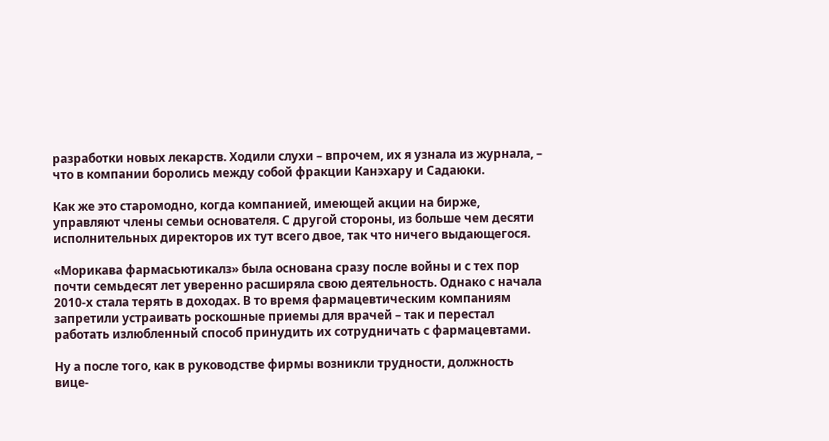разработки новых лекарств. Ходили слухи – впрочем, их я узнала из журнала, – что в компании боролись между собой фракции Канэхару и Садаюки.

Как же это старомодно, когда компанией, имеющей акции на бирже, управляют члены семьи основателя. С другой стороны, из больше чем десяти исполнительных директоров их тут всего двое, так что ничего выдающегося.

«Морикава фармасьютикалз» была основана сразу после войны и с тех пор почти семьдесят лет уверенно расширяла свою деятельность. Однако с начала 2010-х стала терять в доходах. В то время фармацевтическим компаниям запретили устраивать роскошные приемы для врачей – так и перестал работать излюбленный способ принудить их сотрудничать с фармацевтами.

Ну а после того, как в руководстве фирмы возникли трудности, должность вице-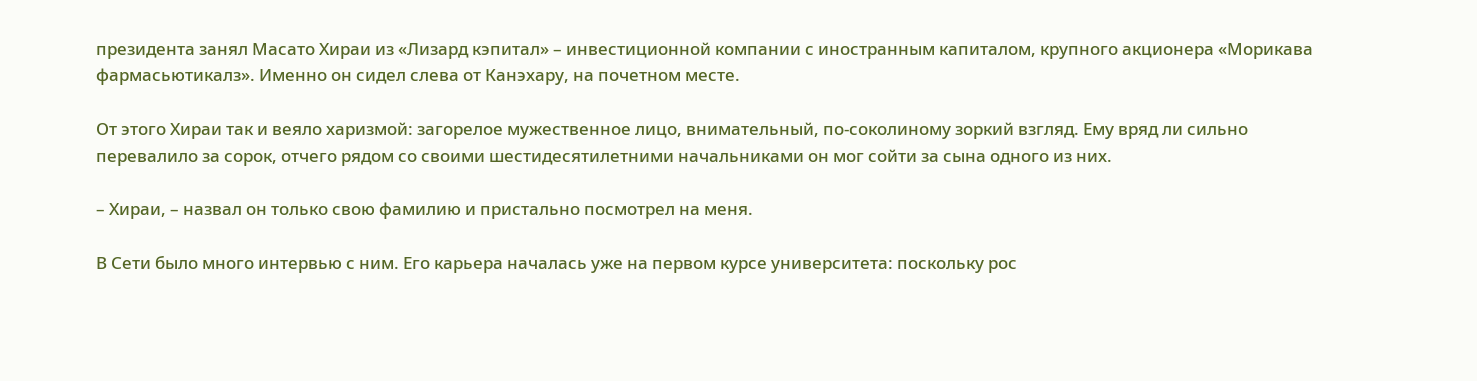президента занял Масато Хираи из «Лизард кэпитал» – инвестиционной компании с иностранным капиталом, крупного акционера «Морикава фармасьютикалз». Именно он сидел слева от Канэхару, на почетном месте.

От этого Хираи так и веяло харизмой: загорелое мужественное лицо, внимательный, по-соколиному зоркий взгляд. Ему вряд ли сильно перевалило за сорок, отчего рядом со своими шестидесятилетними начальниками он мог сойти за сына одного из них.

– Хираи, – назвал он только свою фамилию и пристально посмотрел на меня.

В Сети было много интервью с ним. Его карьера началась уже на первом курсе университета: поскольку рос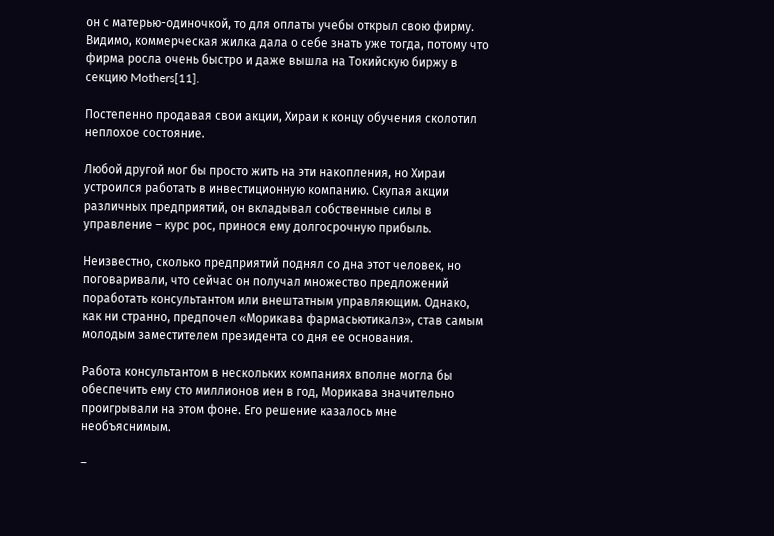он с матерью-одиночкой, то для оплаты учебы открыл свою фирму. Видимо, коммерческая жилка дала о себе знать уже тогда, потому что фирма росла очень быстро и даже вышла на Токийскую биржу в секцию Mothers[11].

Постепенно продавая свои акции, Хираи к концу обучения сколотил неплохое состояние.

Любой другой мог бы просто жить на эти накопления, но Хираи устроился работать в инвестиционную компанию. Скупая акции различных предприятий, он вкладывал собственные силы в управление – курс рос, принося ему долгосрочную прибыль.

Неизвестно, сколько предприятий поднял со дна этот человек, но поговаривали, что сейчас он получал множество предложений поработать консультантом или внештатным управляющим. Однако, как ни странно, предпочел «Морикава фармасьютикалз», став самым молодым заместителем президента со дня ее основания.

Работа консультантом в нескольких компаниях вполне могла бы обеспечить ему сто миллионов иен в год, Морикава значительно проигрывали на этом фоне. Его решение казалось мне необъяснимым.

–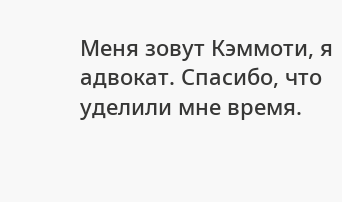Меня зовут Кэммоти, я адвокат. Спасибо, что уделили мне время.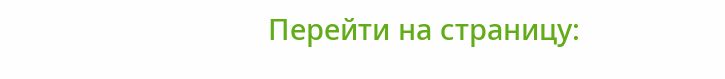Перейти на страницу: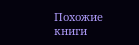Похожие книги